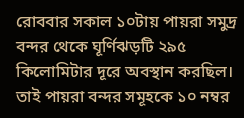রোববার সকাল ১০টায় পায়রা সমুদ্র বন্দর থেকে ঘূর্ণিঝড়টি ২৯৫ কিলোমিটার দূরে অবস্থান করছিল। তাই পায়রা বন্দর সমূহকে ১০ নম্বর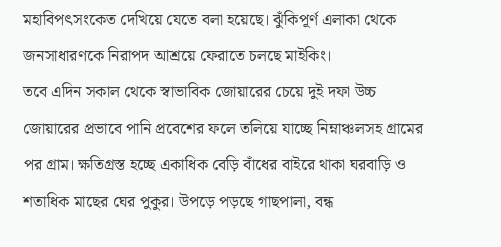মহাবিপৎসংকেত দেখিয়ে যেতে বলা হয়েছে। ঝুঁকিপূর্ণ এলাকা থেকে জনসাধারণকে নিরাপদ আশ্রয়ে ফেরাতে চলছে মাইকিং।
তবে এদিন সকাল থেকে স্বাভাবিক জোয়ারের চেয়ে দুই দফা উচ্চ জোয়ারের প্রভাবে পানি প্রবেশের ফলে তলিয়ে যাচ্ছে নিম্নাঞ্চলসহ গ্রামের পর গ্রাম। ক্ষতিগ্রস্ত হচ্ছে একাধিক বেড়ি বাঁধের বাইরে থাকা ঘরবাড়ি ও শতাধিক মাছের ঘের পুকুর। উপড়ে পড়ছে গাছপালা, বন্ধ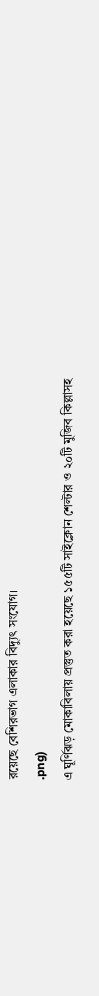রয়েছে বেশিরভাগ এলাকার বিদ্যুৎ সংযোগ।
.png)
এ ঘূর্ণিঝড় মোকাবিলায় প্রস্তুত করা হয়েছে ১৫৫টি সাইক্লোন শেল্টার ও ২০টি মুজিব কিল্লাসহ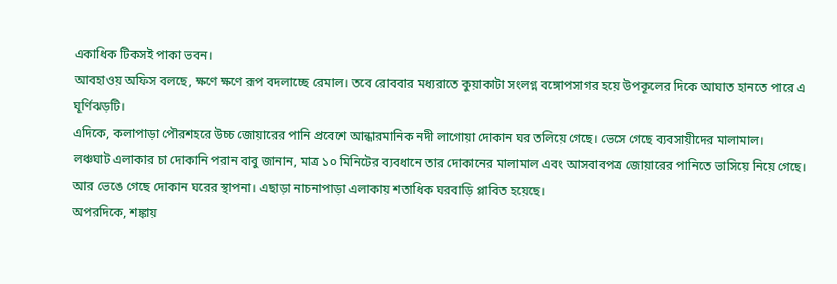একাধিক টিকসই পাকা ভবন।
আবহাওয় অফিস বলছে, ক্ষণে ক্ষণে রূপ বদলাচ্ছে রেমাল। তবে রোববার মধ্যরাতে কুয়াকাটা সংলগ্ন বঙ্গোপসাগর হয়ে উপকূলের দিকে আঘাত হানতে পারে এ ঘূর্ণিঝড়টি।
এদিকে, কলাপাড়া পৌরশহরে উচ্চ জোয়ারের পানি প্রবেশে আন্ধারমানিক নদী লাগোয়া দোকান ঘর তলিয়ে গেছে। ভেসে গেছে ব্যবসায়ীদের মালামাল।
লঞ্চঘাট এলাকার চা দোকানি পরান বাবু জানান, মাত্র ১০ মিনিটের ব্যবধানে তার দোকানের মালামাল এবং আসবাবপত্র জোয়ারের পানিতে ভাসিয়ে নিয়ে গেছে। আর ভেঙে গেছে দোকান ঘরের স্থাপনা। এছাড়া নাচনাপাড়া এলাকায় শতাধিক ঘরবাড়ি প্লাবিত হয়েছে।
অপরদিকে, শঙ্কায়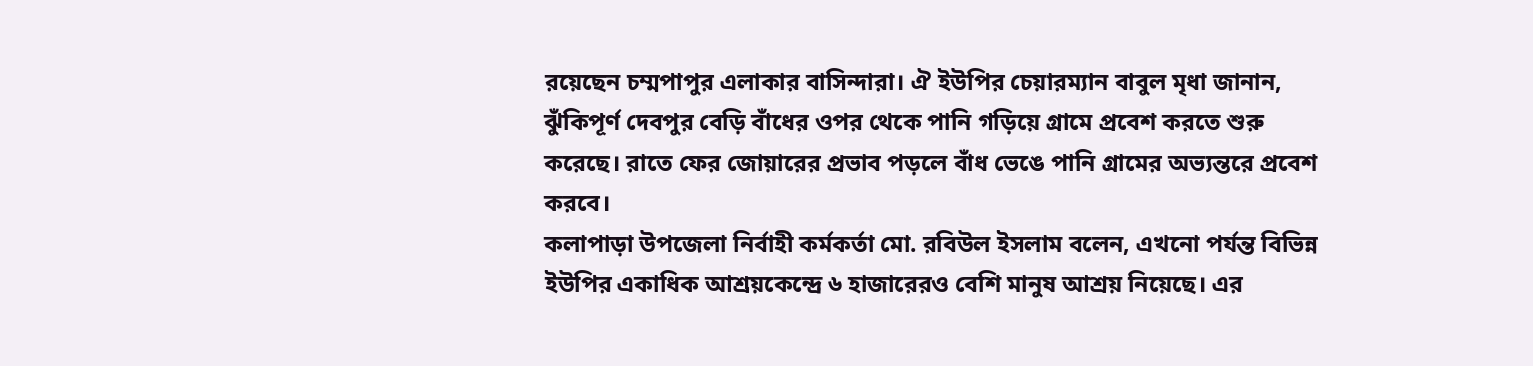রয়েছেন চম্মপাপুর এলাকার বাসিন্দারা। ঐ ইউপির চেয়ারম্যান বাবুল মৃধা জানান, ঝুঁকিপূর্ণ দেবপুর বেড়ি বাঁধের ওপর থেকে পানি গড়িয়ে গ্রামে প্রবেশ করতে শুরু করেছে। রাতে ফের জোয়ারের প্রভাব পড়লে বাঁধ ভেঙে পানি গ্রামের অভ্যন্তরে প্রবেশ করবে।
কলাপাড়া উপজেলা নির্বাহী কর্মকর্তা মো. রবিউল ইসলাম বলেন, এখনো পর্যন্ত বিভিন্ন ইউপির একাধিক আশ্রয়কেন্দ্রে ৬ হাজারেরও বেশি মানুষ আশ্রয় নিয়েছে। এর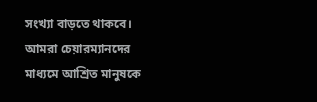সংখ্যা বাড়তে থাকবে। আমরা চেয়ারম্যানদের মাধ্যমে আশ্রিত মানুষকে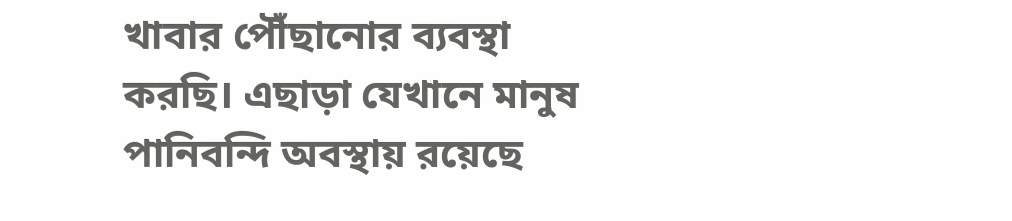খাবার পৌঁছানোর ব্যবস্থা করছি। এছাড়া যেখানে মানুষ পানিবন্দি অবস্থায় রয়েছে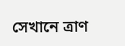সেখানে ত্রাণ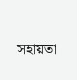সহায়তা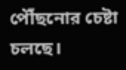পৌঁছনোর চেষ্টা চলছে।